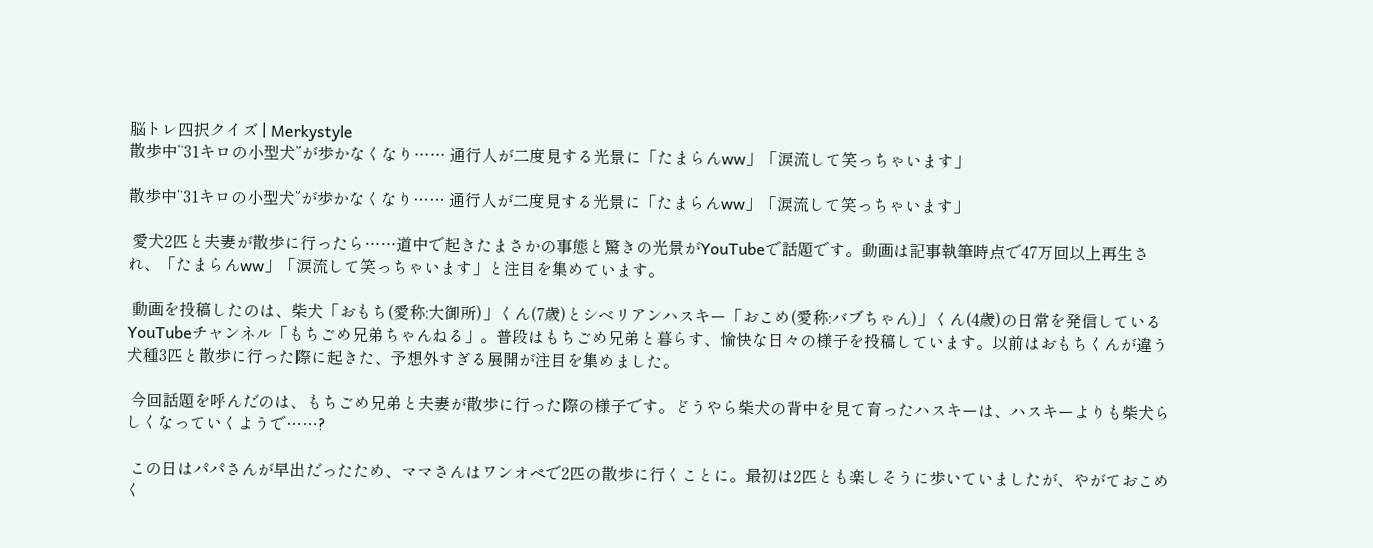脳トレ四択クイズ | Merkystyle
散歩中“31キロの小型犬”が歩かなくなり…… 通行人が二度見する光景に「たまらんww」「涙流して笑っちゃいます」

散歩中“31キロの小型犬”が歩かなくなり…… 通行人が二度見する光景に「たまらんww」「涙流して笑っちゃいます」

 愛犬2匹と夫妻が散歩に行ったら……道中で起きたまさかの事態と驚きの光景がYouTubeで話題です。動画は記事執筆時点で47万回以上再生され、「たまらんww」「涙流して笑っちゃいます」と注目を集めています。

 動画を投稿したのは、柴犬「おもち(愛称:大御所)」くん(7歳)とシベリアンハスキー「おこめ(愛称:バブちゃん)」くん(4歳)の日常を発信しているYouTubeチャンネル「もちごめ兄弟ちゃんねる」。普段はもちごめ兄弟と暮らす、愉快な日々の様子を投稿しています。以前はおもちくんが違う犬種3匹と散歩に行った際に起きた、予想外すぎる展開が注目を集めました。

 今回話題を呼んだのは、もちごめ兄弟と夫妻が散歩に行った際の様子です。どうやら柴犬の背中を見て育ったハスキーは、ハスキーよりも柴犬らしくなっていくようで……?

 この日はパパさんが早出だったため、ママさんはワンオペで2匹の散歩に行くことに。最初は2匹とも楽しそうに歩いていましたが、やがておこめく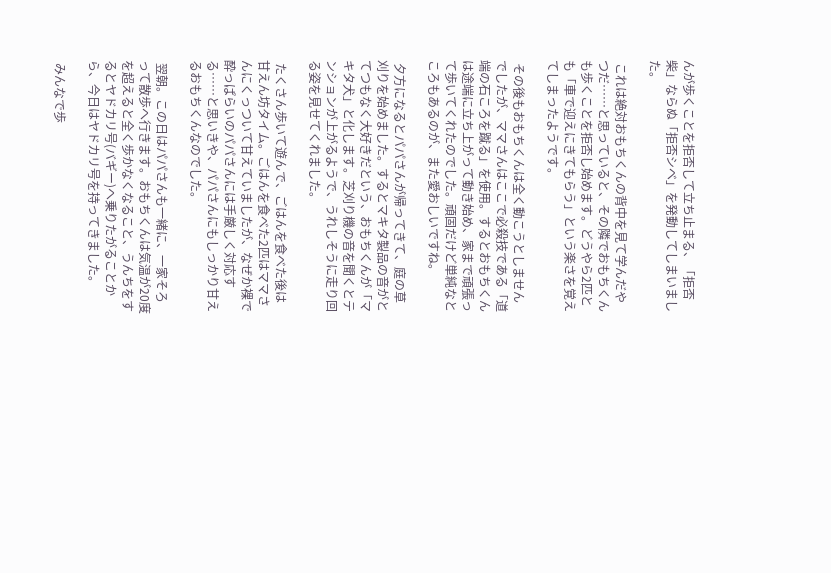んが歩くことを拒否して立ち止まる、「拒否柴」ならぬ「拒否シベ」を発動してしまいました。

 これは絶対おもちくんの背中を見て学んだやつだ……と思っていると、その隣でおもちくんも歩くことを拒否し始めます。どうやら2匹とも「車で迎えにきてもらう」という楽さを覚えてしまったようです。

 その後もおもちくんは全く動こうとしませんでしたが、ママさんはここで必殺技である「道端の石ころを蹴る」を使用。するとおもちくんは途端に立ち上がって動き始め、家まで頑張って歩いてくれたのでした。頑固だけど単純なところもあるのが、また愛おしいですね。

 夕方になるとパパさんが帰ってきて、庭の草刈りを始めました。するとマキタ製品の音がとてつもなく大好きだという、おもちくんが「マキタ犬」と化します。芝刈り機の音を聞くとテンションが上がるようで、うれしそうに走り回る姿を見せてくれました。

 たくさん歩いて遊んで、ごはんを食べた後は甘えん坊タイム。ごはんを食べた2匹はママさんにくっついて甘えていましたが、なぜか裸で酔っぱらいのパパさんには手厳しく対応する……と思いきや、パパさんにもしっかり甘えるおもちくんなのでした。

 翌朝。この日はパパさんも一緒に、一家そろって散歩へ行きます。おもちくんは気温が20度を超えると全く歩かなくなること、うんちをするとヤドカリ号(バギー)へ乗りたがることから、今日はヤドカリ号を持ってきました。

 みんなで歩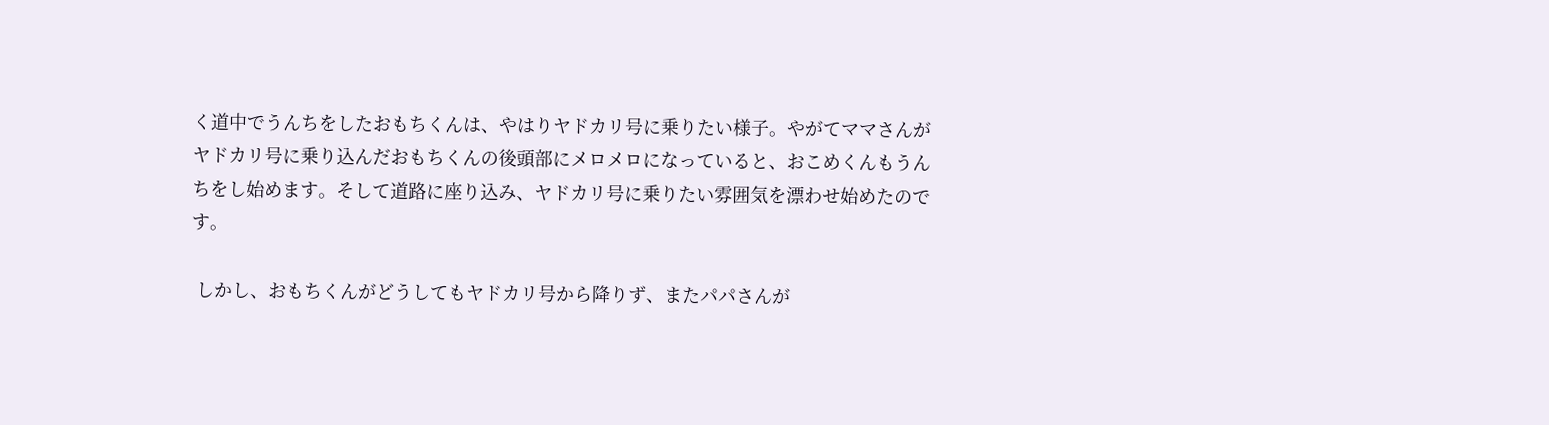く道中でうんちをしたおもちくんは、やはりヤドカリ号に乗りたい様子。やがてママさんがヤドカリ号に乗り込んだおもちくんの後頭部にメロメロになっていると、おこめくんもうんちをし始めます。そして道路に座り込み、ヤドカリ号に乗りたい雰囲気を漂わせ始めたのです。

 しかし、おもちくんがどうしてもヤドカリ号から降りず、またパパさんが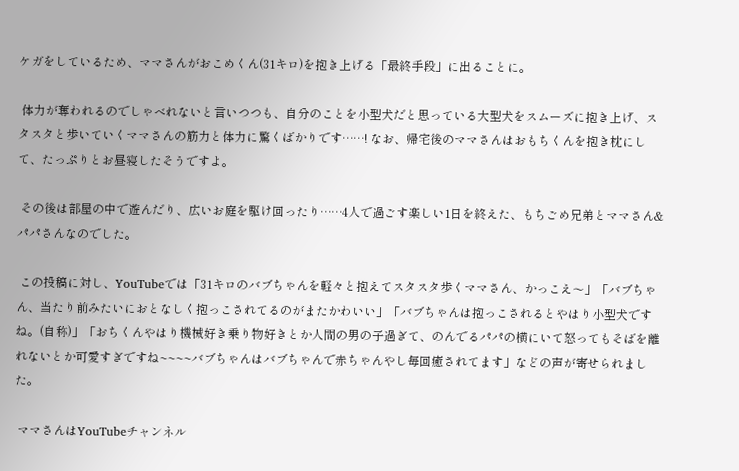ケガをしているため、ママさんがおこめくん(31キロ)を抱き上げる「最終手段」に出ることに。

 体力が奪われるのでしゃべれないと言いつつも、自分のことを小型犬だと思っている大型犬をスムーズに抱き上げ、スタスタと歩いていくママさんの筋力と体力に驚くばかりです……! なお、帰宅後のママさんはおもちくんを抱き枕にして、たっぷりとお昼寝したそうですよ。

 その後は部屋の中で遊んだり、広いお庭を駆け回ったり……4人で過ごす楽しい1日を終えた、もちごめ兄弟とママさん&パパさんなのでした。

 この投稿に対し、YouTubeでは「31キロのバブちゃんを軽々と抱えてスタスタ歩くママさん、かっこえ〜」「バブちゃん、当たり前みたいにおとなしく抱っこされてるのがまたかわいい」「バブちゃんは抱っこされるとやはり小型犬ですね。(自称)」「おちくんやはり機械好き乗り物好きとか人間の男の子過ぎて、のんでるパパの横にいて怒ってもそばを離れないとか可愛すぎですね~~~~バブちゃんはバブちゃんで赤ちゃんやし毎回癒されてます」などの声が寄せられました。

 ママさんはYouTubeチャンネル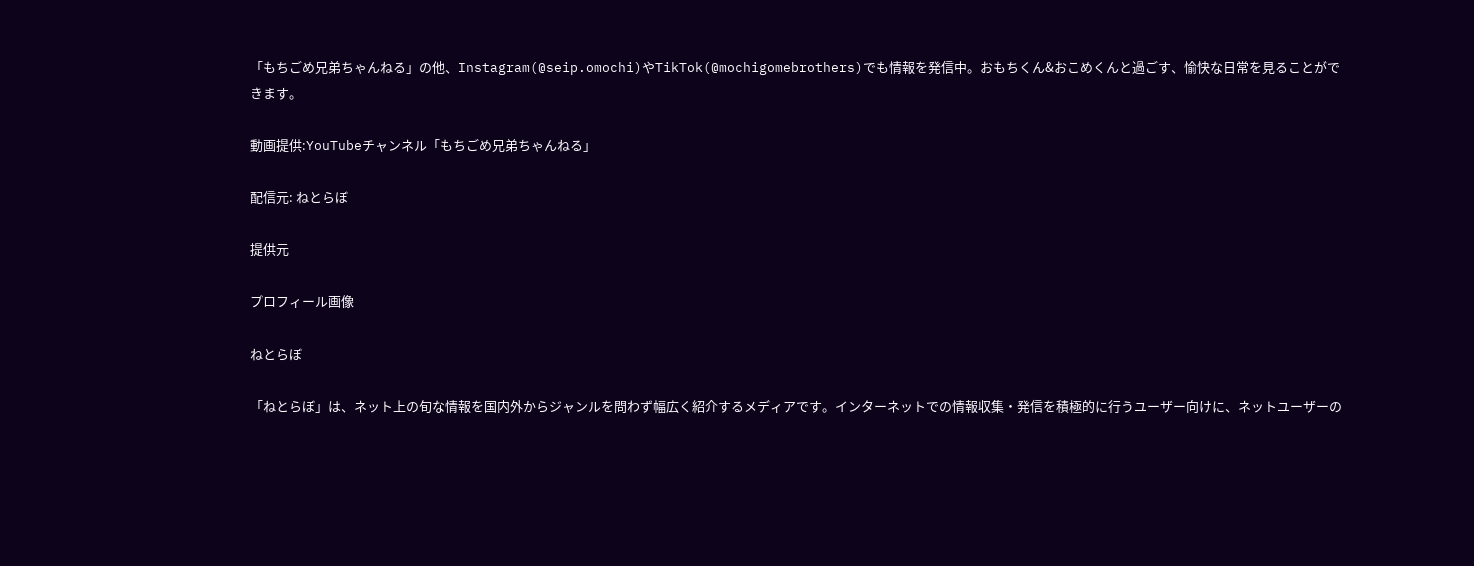「もちごめ兄弟ちゃんねる」の他、Instagram(@seip.omochi)やTikTok(@mochigomebrothers)でも情報を発信中。おもちくん&おこめくんと過ごす、愉快な日常を見ることができます。

動画提供:YouTubeチャンネル「もちごめ兄弟ちゃんねる」

配信元: ねとらぼ

提供元

プロフィール画像

ねとらぼ

「ねとらぼ」は、ネット上の旬な情報を国内外からジャンルを問わず幅広く紹介するメディアです。インターネットでの情報収集・発信を積極的に行うユーザー向けに、ネットユーザーの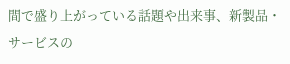間で盛り上がっている話題や出来事、新製品・サービスの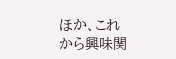ほか、これから興味関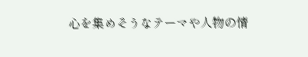心を集めそうなテーマや人物の情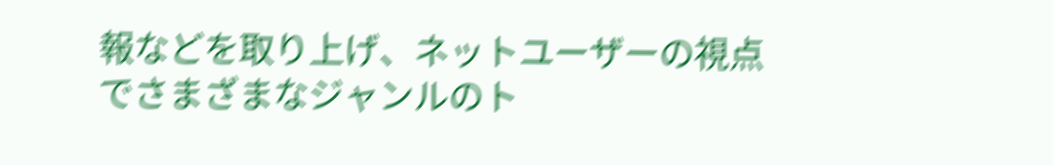報などを取り上げ、ネットユーザーの視点でさまざまなジャンルのト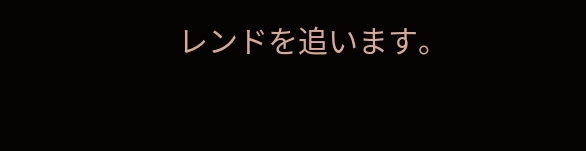レンドを追います。